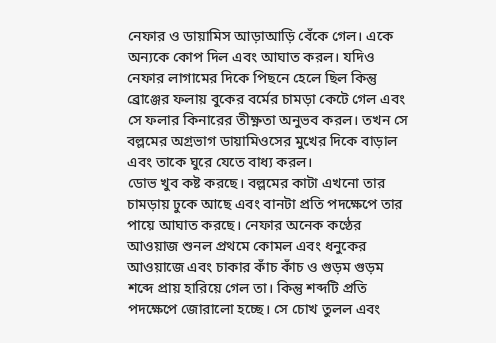নেফার ও ডায়ামিস আড়াআড়ি বেঁকে গেল। একে অন্যকে কোপ দিল এবং আঘাত করল। যদিও নেফার লাগামের দিকে পিছনে হেলে ছিল কিন্তু ব্রোঞ্জের ফলায় বুকের বর্মের চামড়া কেটে গেল এবং সে ফলার কিনারের তীক্ষ্ণতা অনুভব করল। তখন সে বল্লমের অগ্রভাগ ডায়ামিওসের মুখের দিকে বাড়াল এবং তাকে ঘুরে যেতে বাধ্য করল।
ডোভ খুব কষ্ট করছে। বল্লমের কাটা এখনো তার চামড়ায় ঢুকে আছে এবং বানটা প্রতি পদক্ষেপে তার পায়ে আঘাত করছে। নেফার অনেক কণ্ঠের আওয়াজ শুনল প্রথমে কোমল এবং ধনুকের আওয়াজে এবং চাকার কাঁচ কাঁচ ও গুড়ম গুড়ম শব্দে প্রায় হারিয়ে গেল তা। কিন্তু শব্দটি প্রতি পদক্ষেপে জোরালো হচ্ছে। সে চোখ তুলল এবং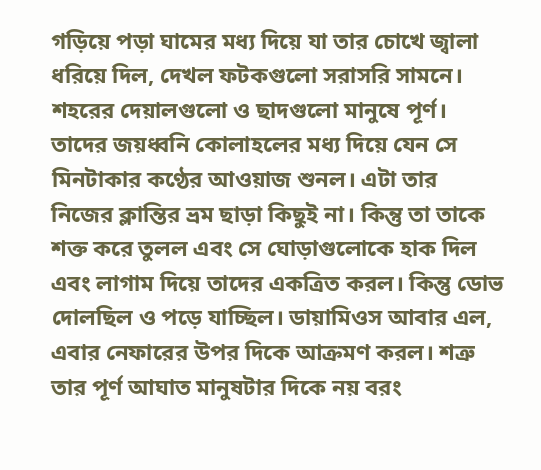গড়িয়ে পড়া ঘামের মধ্য দিয়ে যা তার চোখে জ্বালা ধরিয়ে দিল, দেখল ফটকগুলো সরাসরি সামনে। শহরের দেয়ালগুলো ও ছাদগুলো মানুষে পূর্ণ। তাদের জয়ধ্বনি কোলাহলের মধ্য দিয়ে যেন সে মিনটাকার কণ্ঠের আওয়াজ শুনল। এটা তার নিজের ক্লান্তির ভ্রম ছাড়া কিছুই না। কিন্তু তা তাকে শক্ত করে তুলল এবং সে ঘোড়াগুলোকে হাক দিল এবং লাগাম দিয়ে তাদের একত্রিত করল। কিন্তু ডোভ দোলছিল ও পড়ে যাচ্ছিল। ডায়ামিওস আবার এল, এবার নেফারের উপর দিকে আক্রমণ করল। শত্রু তার পূর্ণ আঘাত মানুষটার দিকে নয় বরং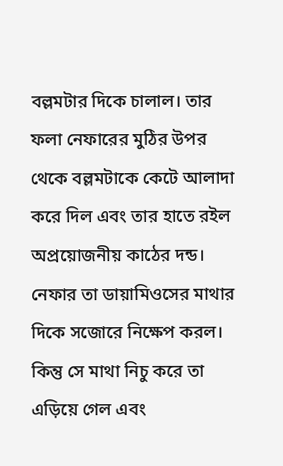বল্লমটার দিকে চালাল। তার ফলা নেফারের মুঠির উপর থেকে বল্লমটাকে কেটে আলাদা করে দিল এবং তার হাতে রইল অপ্রয়োজনীয় কাঠের দন্ড। নেফার তা ডায়ামিওসের মাথার দিকে সজোরে নিক্ষেপ করল। কিন্তু সে মাথা নিচু করে তা এড়িয়ে গেল এবং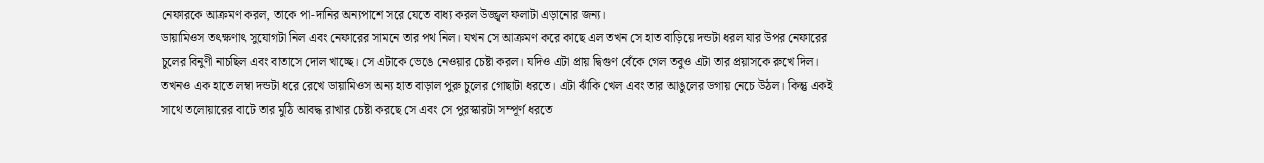নেফারকে আক্রমণ করল, তাকে পা-দানির অন্যপাশে সরে যেতে বাধ্য করল উজ্জ্বল ফলাটা এড়ানোর জন্য।
ডায়ামিওস তৎক্ষণাৎ সুযোগটা নিল এবং নেফারের সামনে তার পথ নিল। যখন সে আক্রমণ করে কাছে এল তখন সে হাত বাড়িয়ে দন্ডটা ধরল যার উপর নেফারের চুলের বিনুণী নাচছিল এবং বাতাসে দোল খাচ্ছে। সে এটাকে ভেঙে নেওয়ার চেষ্টা করল। যদিও এটা প্রায় দ্বিগুণ বেঁকে গেল তবুও এটা তার প্রয়াসকে রুখে দিল। তখনও এক হাতে লম্বা দন্ডটা ধরে রেখে ডায়ামিওস অন্য হাত বাড়াল পুরু চুলের গোছাটা ধরতে। এটা ঝাঁকি খেল এবং তার আঙুলের ডগায় নেচে উঠল। কিন্তু একই সাথে তলোয়ারের বাটে তার মুঠি আবদ্ধ রাখার চেষ্টা করছে সে এবং সে পুরস্কারটা সম্পূর্ণ ধরতে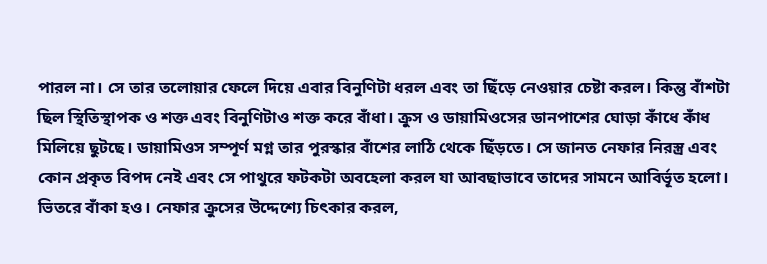পারল না। সে তার তলোয়ার ফেলে দিয়ে এবার বিনুণিটা ধরল এবং তা ছিঁড়ে নেওয়ার চেষ্টা করল। কিন্তু বাঁশটা ছিল স্থিতিস্থাপক ও শক্ত এবং বিনুণিটাও শক্ত করে বাঁধা। ক্রুস ও ডায়ামিওসের ডানপাশের ঘোড়া কাঁধে কাঁধ মিলিয়ে ছুটছে। ডায়ামিওস সম্পূর্ণ মগ্ন তার পুরস্কার বাঁশের লাঠি থেকে ছিঁড়তে। সে জানত নেফার নিরস্ত্র এবং কোন প্রকৃত বিপদ নেই এবং সে পাথুরে ফটকটা অবহেলা করল যা আবছাভাবে তাদের সামনে আবির্ভূত হলো। ভিতরে বাঁকা হও। নেফার ক্রুসের উদ্দেশ্যে চিৎকার করল,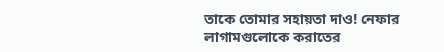তাকে তোমার সহায়তা দাও! নেফার লাগামগুলোকে করাতের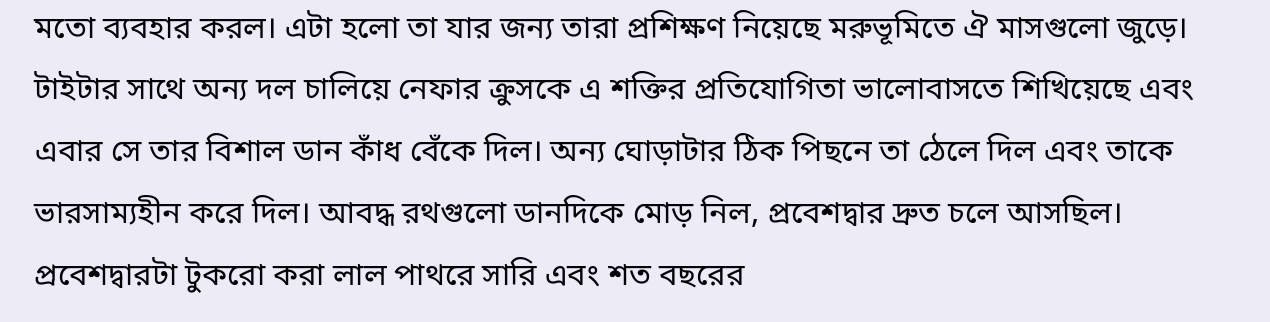মতো ব্যবহার করল। এটা হলো তা যার জন্য তারা প্রশিক্ষণ নিয়েছে মরুভূমিতে ঐ মাসগুলো জুড়ে। টাইটার সাথে অন্য দল চালিয়ে নেফার ক্রুসকে এ শক্তির প্রতিযোগিতা ভালোবাসতে শিখিয়েছে এবং এবার সে তার বিশাল ডান কাঁধ বেঁকে দিল। অন্য ঘোড়াটার ঠিক পিছনে তা ঠেলে দিল এবং তাকে ভারসাম্যহীন করে দিল। আবদ্ধ রথগুলো ডানদিকে মোড় নিল, প্রবেশদ্বার দ্রুত চলে আসছিল। প্রবেশদ্বারটা টুকরো করা লাল পাথরে সারি এবং শত বছরের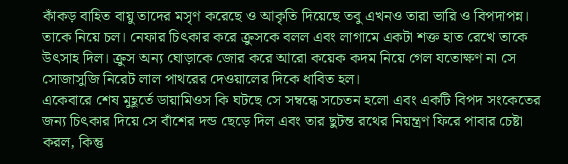কাঁকড় বাহিত বায়ু তাদের মসৃণ করেছে ও আকৃতি দিয়েছে তবু এখনও তারা ভারি ও বিপদাপন্ন।
তাকে নিয়ে চল। নেফার চিৎকার করে ক্রুসকে বলল এবং লাগামে একটা শক্ত হাত রেখে তাকে উৎসাহ দিল। ক্রুস অন্য ঘোড়াকে জোর করে আরো কয়েক কদম নিয়ে গেল যতোক্ষণ না সে সোজাসুজি নিরেট লাল পাথরের দেওয়ালের দিকে ধাবিত হল।
একেবারে শেষ মুহূর্তে ডায়ামিওস কি ঘটছে সে সম্বন্ধে সচেতন হলো এবং একটি বিপদ সংকেতের জন্য চিৎকার দিয়ে সে বাঁশের দন্ড ছেড়ে দিল এবং তার ছুটন্ত রথের নিয়ন্ত্রণ ফিরে পাবার চেষ্টা করল, কিন্তু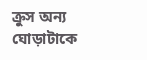ক্রুস অন্য ঘোড়াটাকে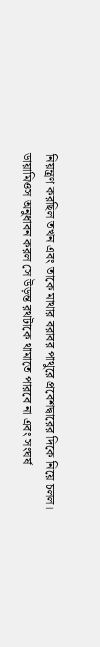নিয়ন্ত্রণ করছিল তখন এবং তাকে মাথার বরাবর পাথুরে প্রবেশদ্বারের দিকে নিয়ে চলল।
ডায়ামিওস অনুধাবন করল সে উড়ন্ত রথটাকে থামাতে পারবে না এবং সংঘর্ষ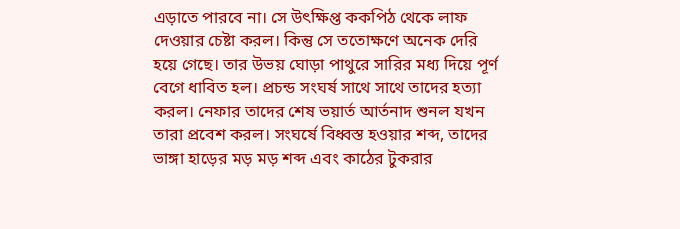এড়াতে পারবে না। সে উৎক্ষিপ্ত ককপিঠ থেকে লাফ দেওয়ার চেষ্টা করল। কিন্তু সে ততোক্ষণে অনেক দেরি হয়ে গেছে। তার উভয় ঘোড়া পাথুরে সারির মধ্য দিয়ে পূর্ণ বেগে ধাবিত হল। প্রচন্ড সংঘর্ষ সাথে সাথে তাদের হত্যা করল। নেফার তাদের শেষ ভয়ার্ত আর্তনাদ শুনল যখন তারা প্রবেশ করল। সংঘর্ষে বিধ্বস্ত হওয়ার শব্দ, তাদের ভাঙ্গা হাড়ের মড় মড় শব্দ এবং কাঠের টুকরার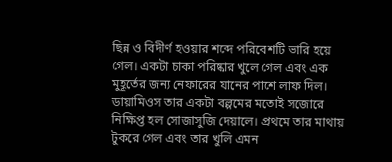ছিন্ন ও বিদীর্ণ হওয়ার শব্দে পরিবেশটি ভারি হয়ে গেল। একটা চাকা পরিষ্কার খুলে গেল এবং এক মুহূর্তের জন্য নেফারের যানের পাশে লাফ দিল। ডায়ামিওস তার একটা বল্পমের মতোই সজোরে নিক্ষিপ্ত হল সোজাসুজি দেয়ালে। প্রথমে তার মাথায় টুকরে গেল এবং তার খুলি এমন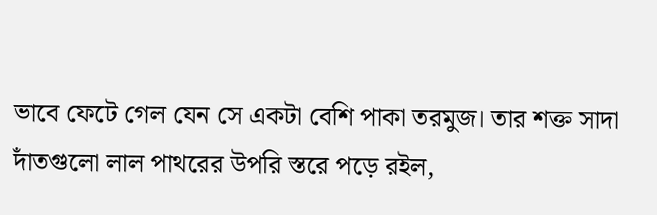ভাবে ফেটে গেল যেন সে একটা বেশি পাকা তরমুজ। তার শক্ত সাদা দাঁতগুলো লাল পাথরের উপরি স্তরে পড়ে রইল,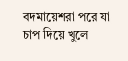বদমায়েশরা পরে যা চাপ দিয়ে খুলে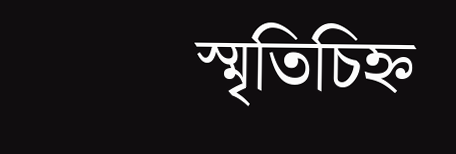স্মৃতিচিহ্ন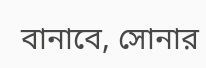বানাবে, সোনার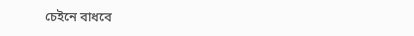চেইনে বাধবে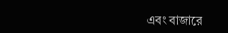এবং বাজারে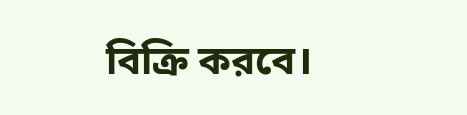বিক্রি করবে।